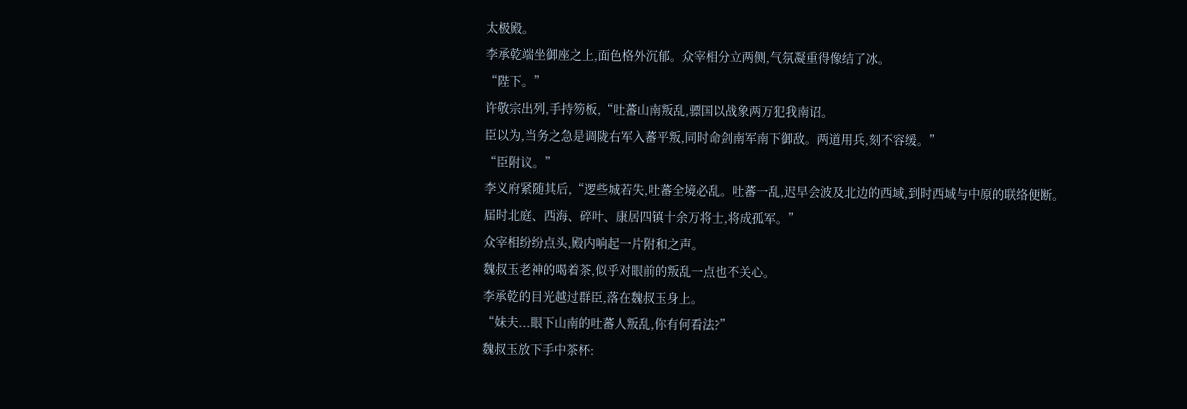太极殿。
李承乾端坐御座之上,面色格外沉郁。众宰相分立两侧,气氛凝重得像结了冰。
“陛下。”
许敬宗出列,手持笏板,“吐蕃山南叛乱,骠国以战象两万犯我南诏。
臣以为,当务之急是调陇右军入蕃平叛,同时命剑南军南下御敌。两道用兵,刻不容缓。”
“臣附议。”
李义府紧随其后,“逻些城若失,吐蕃全境必乱。吐蕃一乱,迟早会波及北边的西域,到时西域与中原的联络便断。
届时北庭、西海、碎叶、康居四镇十余万将士,将成孤军。”
众宰相纷纷点头,殿内响起一片附和之声。
魏叔玉老神的喝着茶,似乎对眼前的叛乱一点也不关心。
李承乾的目光越过群臣,落在魏叔玉身上。
“妹夫...眼下山南的吐蕃人叛乱,你有何看法?”
魏叔玉放下手中茶杯: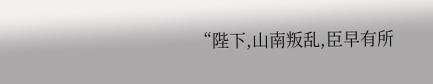“陛下,山南叛乱,臣早有所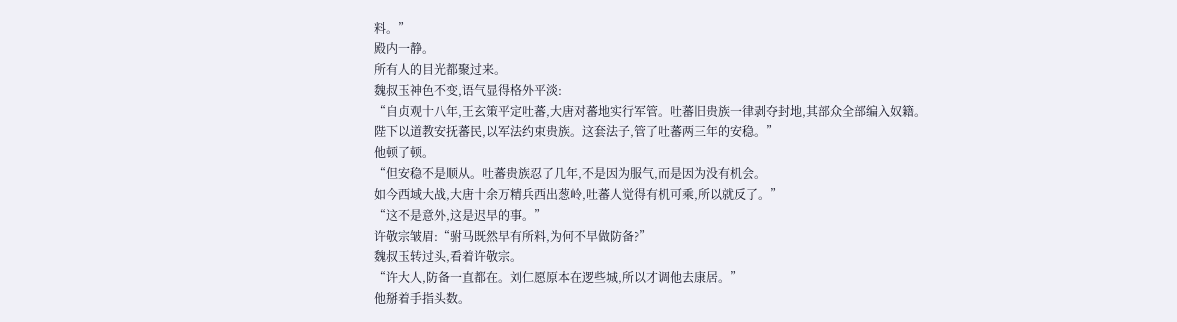料。”
殿内一静。
所有人的目光都聚过来。
魏叔玉神色不变,语气显得格外平淡:
“自贞观十八年,王玄策平定吐蕃,大唐对蕃地实行军管。吐蕃旧贵族一律剥夺封地,其部众全部编入奴籍。
陛下以道教安抚蕃民,以军法约束贵族。这套法子,管了吐蕃两三年的安稳。”
他顿了顿。
“但安稳不是顺从。吐蕃贵族忍了几年,不是因为服气,而是因为没有机会。
如今西域大战,大唐十余万精兵西出葱岭,吐蕃人觉得有机可乘,所以就反了。”
“这不是意外,这是迟早的事。”
许敬宗皱眉:“驸马既然早有所料,为何不早做防备?”
魏叔玉转过头,看着许敬宗。
“许大人,防备一直都在。刘仁愿原本在逻些城,所以才调他去康居。”
他掰着手指头数。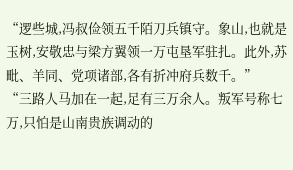“逻些城,冯叔俭领五千陌刀兵镇守。象山,也就是玉树,安敬忠与梁方翼领一万屯垦军驻扎。此外,苏毗、羊同、党项诸部,各有折冲府兵数千。”
“三路人马加在一起,足有三万余人。叛军号称七万,只怕是山南贵族调动的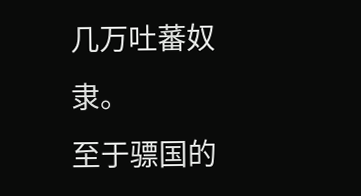几万吐蕃奴隶。
至于骠国的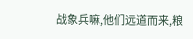战象兵嘛,他们远道而来,粮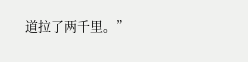道拉了两千里。”